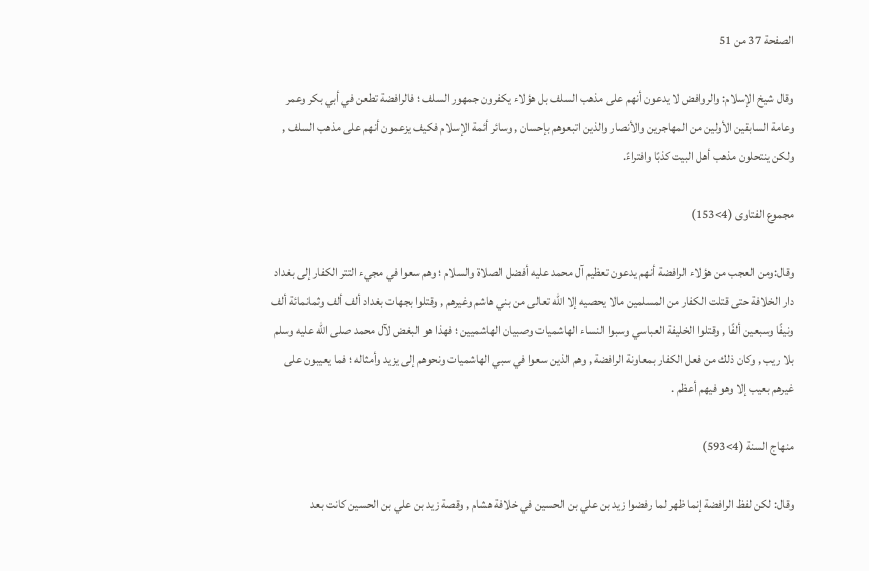الصفحة 37 من 51

وقال شيخ الإسلام: والروافض لا يدعون أنهم على مذهب السلف بل هؤلاء يكفرون جمهور السلف ؛ فالرافضة تطعن في أبي بكر وعمر وعامة السابقين الأولين من المهاجرين والأنصار والذين اتبعوهم بإحسان , وسائر أئمة الإسلام فكيف يزعمون أنهم على مذهب السلف , ولكن ينتحلون مذهب أهل البيت كذبًا وافتراءً.

مجموع الفتاوى (4>153)

وقال:ومن العجب من هؤلاء الرافضة أنهم يدعون تعظيم آل محمد عليه أفضل الصلاة والسلام ؛ وهم سعوا في مجيء التتر الكفار إلى بغداد دار الخلافة حتى قتلت الكفار من المسلمين مالا يحصيه إلا الله تعالى من بني هاشم وغيرهم , وقتلوا بجهات بغداد ألف ألف وثمانمائة ألف ونيفًا وسبعين ألفًا , وقتلوا الخليفة العباسي وسبوا النساء الهاشميات وصبيان الهاشميين ؛ فهذا هو البغض لآل محمد صلى الله عليه وسلم بلا ريب , وكان ذلك من فعل الكفار بمعاونة الرافضة , وهم الذين سعوا في سبي الهاشميات ونحوهم إلى يزيد وأمثاله ؛ فما يعيبون على غيرهم بعيب إلا وهو فيهم أعظم .

منهاج السنة (4>593)

وقال: لكن لفظ الرافضة إنما ظهر لما رفضوا زيد بن علي بن الحسين في خلافة هشام , وقصة زيد بن علي بن الحسين كانت بعد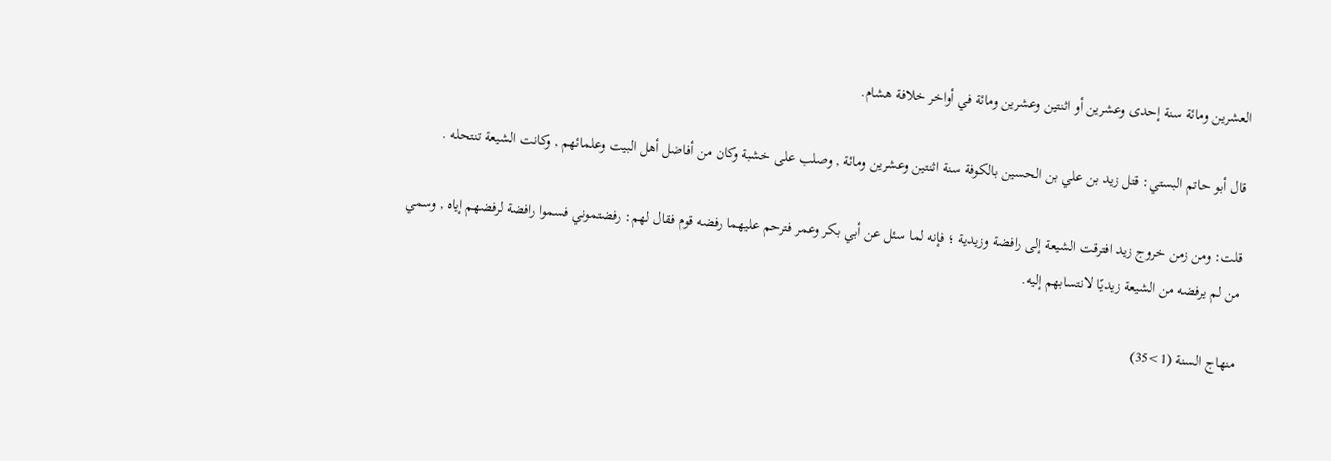العشرين ومائة سنة إحدى وعشرين أو اثنتين وعشرين ومائة في أواخر خلافة هشام.

قال أبو حاتم البستي: قتل زيد بن علي بن الحسين بالكوفة سنة اثنتين وعشرين ومائة , وصلب على خشبة وكان من أفاضل أهل البيت وعلمائهم , وكانت الشيعة تنتحله .

قلت: ومن زمن خروج زيد افترقت الشيعة إلى رافضة وزيدية ؛ فإنه لما سئل عن أبي بكر وعمر فترحم عليهما رفضه قوم فقال لهم: رفضتموني فسموا رافضة لرفضهم إياه , وسمي من لم يرفضه من الشيعة زيديًا لانتسابهم إليه.

منهاج السنة (1>35)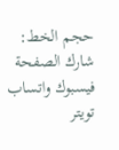حجم الخط:
شارك الصفحة
فيسبوك واتساب تويتر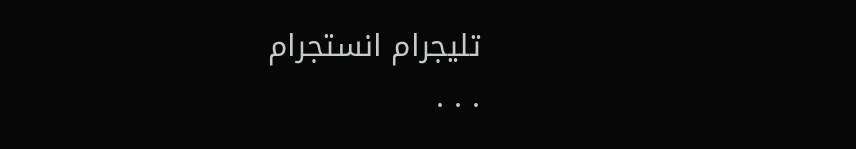تليجرام انستجرام
. . .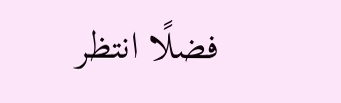فضلًا انتظر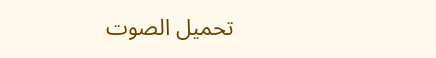تحميل الصوت